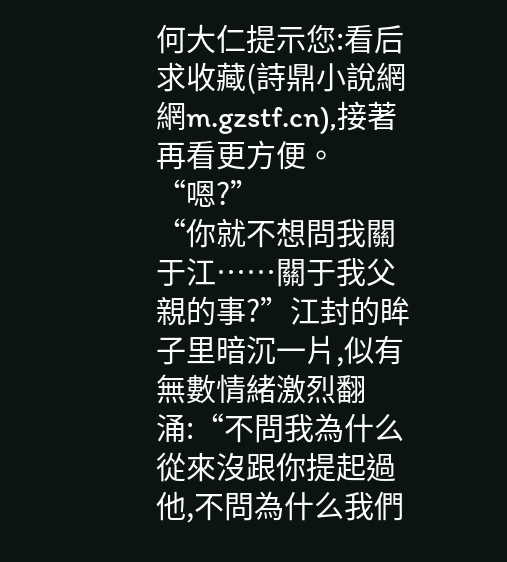何大仁提示您:看后求收藏(詩鼎小說網網m.gzstf.cn),接著再看更方便。
“嗯?”
“你就不想問我關于江……關于我父親的事?”江封的眸子里暗沉一片,似有無數情緒激烈翻涌:“不問我為什么從來沒跟你提起過他,不問為什么我們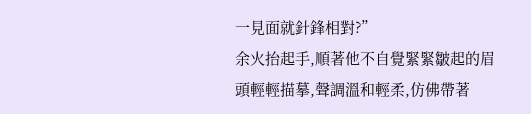一見面就針鋒相對?”
余火抬起手,順著他不自覺緊緊皺起的眉頭輕輕描摹,聲調溫和輕柔,仿佛帶著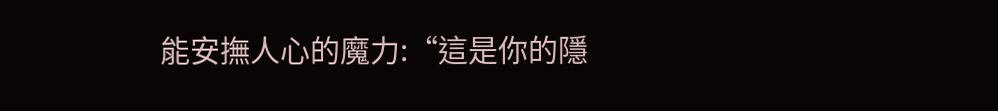能安撫人心的魔力:“這是你的隱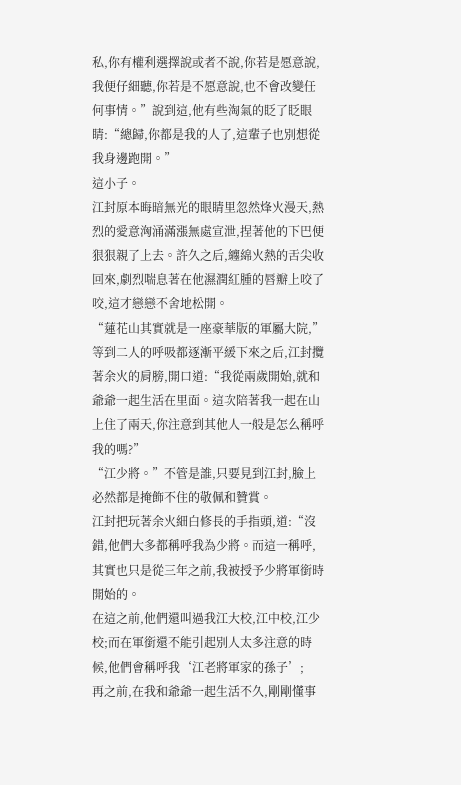私,你有權利選擇說或者不說,你若是愿意說,我便仔細聽,你若是不愿意說,也不會改變任何事情。”說到這,他有些淘氣的眨了眨眼睛:“總歸,你都是我的人了,這輩子也別想從我身邊跑開。”
這小子。
江封原本晦暗無光的眼睛里忽然烽火漫天,熱烈的愛意洶涌滿漲無處宣泄,捏著他的下巴便狠狠親了上去。許久之后,纏綿火熱的舌尖收回來,劇烈喘息著在他濕潤紅腫的唇瓣上咬了咬,這才戀戀不舍地松開。
“蓮花山其實就是一座豪華版的軍屬大院,”等到二人的呼吸都逐漸平緩下來之后,江封攬著余火的肩膀,開口道:“我從兩歲開始,就和爺爺一起生活在里面。這次陪著我一起在山上住了兩天,你注意到其他人一般是怎么稱呼我的嗎?”
“江少將。”不管是誰,只要見到江封,臉上必然都是掩飾不住的敬佩和贊賞。
江封把玩著余火細白修長的手指頭,道:“沒錯,他們大多都稱呼我為少將。而這一稱呼,其實也只是從三年之前,我被授予少將軍銜時開始的。
在這之前,他們還叫過我江大校,江中校,江少校;而在軍銜還不能引起別人太多注意的時候,他們會稱呼我‘江老將軍家的孫子’;
再之前,在我和爺爺一起生活不久,剛剛懂事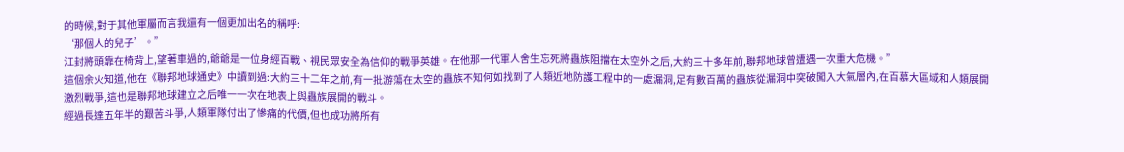的時候,對于其他軍屬而言我還有一個更加出名的稱呼:
‘那個人的兒子’。”
江封將頭靠在椅背上,望著車過的,爺爺是一位身經百戰、視民眾安全為信仰的戰爭英雄。在他那一代軍人舍生忘死將蟲族阻擋在太空外之后,大約三十多年前,聯邦地球曾遭遇一次重大危機。”
這個余火知道,他在《聯邦地球通史》中讀到過:大約三十二年之前,有一批游蕩在太空的蟲族不知何如找到了人類近地防護工程中的一處漏洞,足有數百萬的蟲族從漏洞中突破闖入大氣層內,在百慕大區域和人類展開激烈戰爭,這也是聯邦地球建立之后唯一一次在地表上與蟲族展開的戰斗。
經過長達五年半的艱苦斗爭,人類軍隊付出了慘痛的代價,但也成功將所有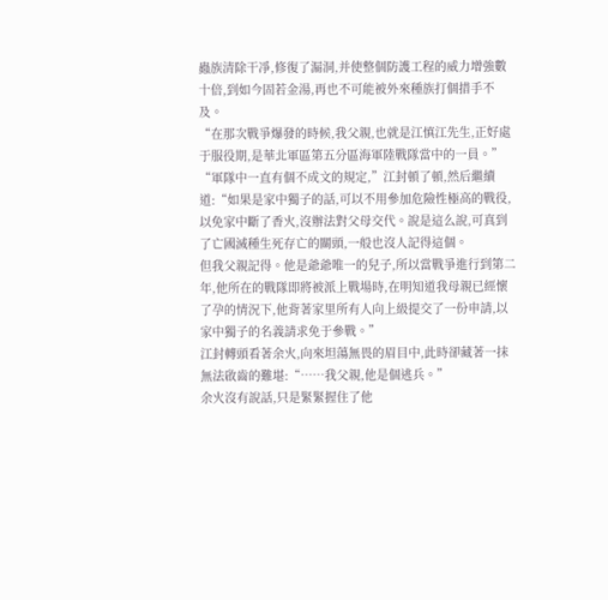蟲族清除干凈,修復了漏洞,并使整個防護工程的威力增強數十倍,到如今固若金湯,再也不可能被外來種族打個措手不及。
“在那次戰爭爆發的時候,我父親,也就是江慎江先生,正好處于服役期,是華北軍區第五分區海軍陸戰隊當中的一員。”
“軍隊中一直有個不成文的規定,”江封頓了頓,然后繼續道:“如果是家中獨子的話,可以不用參加危險性極高的戰役,以免家中斷了香火,沒辦法對父母交代。說是這么說,可真到了亡國滅種生死存亡的關頭,一般也沒人記得這個。
但我父親記得。他是爺爺唯一的兒子,所以當戰爭進行到第二年,他所在的戰隊即將被派上戰場時,在明知道我母親已經懷了孕的情況下,他背著家里所有人向上級提交了一份申請,以家中獨子的名義請求免于參戰。”
江封轉頭看著余火,向來坦蕩無畏的眉目中,此時卻藏著一抹無法啟齒的難堪:“……我父親,他是個逃兵。”
余火沒有說話,只是緊緊握住了他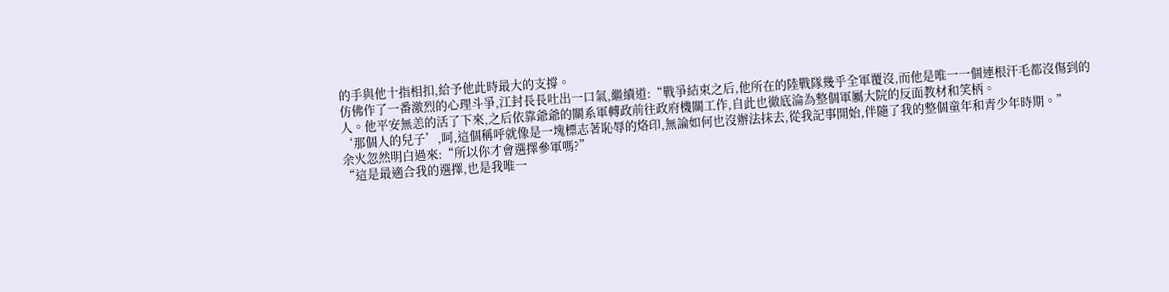的手與他十指相扣,給予他此時最大的支撐。
仿佛作了一番激烈的心理斗爭,江封長長吐出一口氣,繼續道:“戰爭結束之后,他所在的陸戰隊幾乎全軍覆沒,而他是唯一一個連根汗毛都沒傷到的人。他平安無恙的活了下來,之后依靠爺爺的關系軍轉政前往政府機關工作,自此也徹底淪為整個軍屬大院的反面教材和笑柄。
‘那個人的兒子’,呵,這個稱呼就像是一塊標志著恥辱的烙印,無論如何也沒辦法抹去,從我記事開始,伴隨了我的整個童年和青少年時期。”
余火忽然明白過來:“所以你才會選擇參軍嗎?”
“這是最適合我的選擇,也是我唯一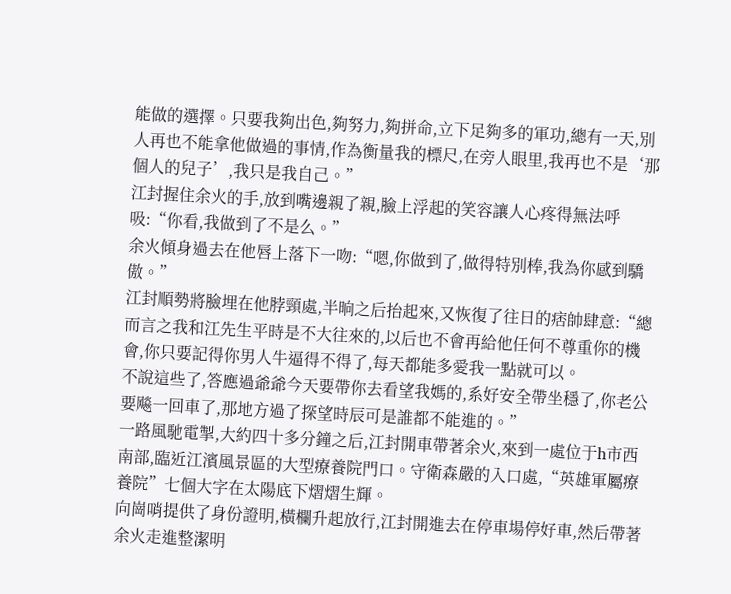能做的選擇。只要我夠出色,夠努力,夠拼命,立下足夠多的軍功,總有一天,別人再也不能拿他做過的事情,作為衡量我的標尺,在旁人眼里,我再也不是‘那個人的兒子’,我只是我自己。”
江封握住余火的手,放到嘴邊親了親,臉上浮起的笑容讓人心疼得無法呼吸:“你看,我做到了不是么。”
余火傾身過去在他唇上落下一吻:“嗯,你做到了,做得特別棒,我為你感到驕傲。”
江封順勢將臉埋在他脖頸處,半晌之后抬起來,又恢復了往日的痞帥肆意:“總而言之我和江先生平時是不大往來的,以后也不會再給他任何不尊重你的機會,你只要記得你男人牛逼得不得了,每天都能多愛我一點就可以。
不說這些了,答應過爺爺今天要帶你去看望我媽的,系好安全帶坐穩了,你老公要飚一回車了,那地方過了探望時辰可是誰都不能進的。”
一路風馳電掣,大約四十多分鐘之后,江封開車帶著余火,來到一處位于h市西南部,臨近江濱風景區的大型療養院門口。守衛森嚴的入口處,“英雄軍屬療養院”七個大字在太陽底下熠熠生輝。
向崗哨提供了身份證明,橫欄升起放行,江封開進去在停車場停好車,然后帶著余火走進整潔明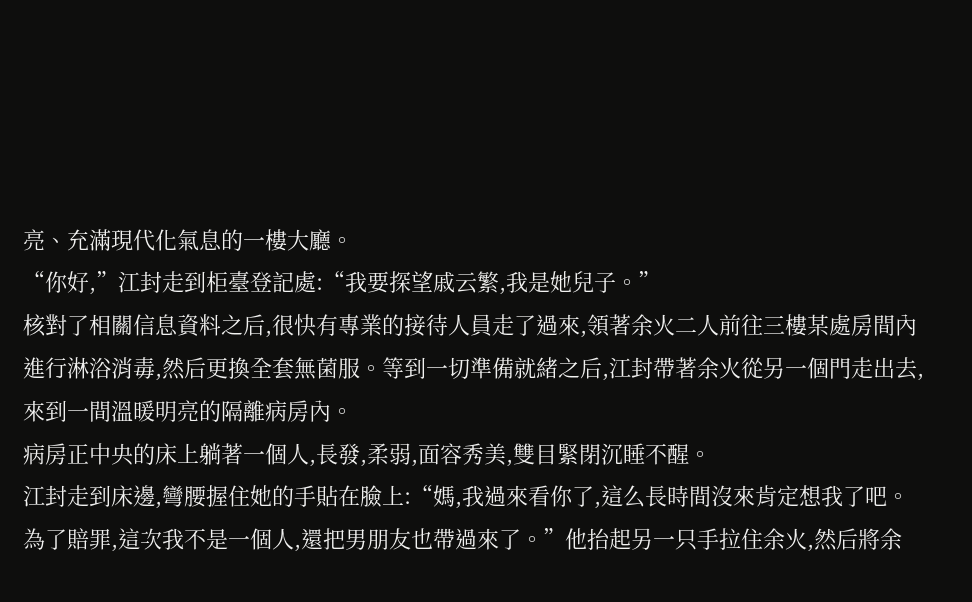亮、充滿現代化氣息的一樓大廳。
“你好,”江封走到柜臺登記處:“我要探望戚云繁,我是她兒子。”
核對了相關信息資料之后,很快有專業的接待人員走了過來,領著余火二人前往三樓某處房間內進行淋浴消毒,然后更換全套無菌服。等到一切準備就緒之后,江封帶著余火從另一個門走出去,來到一間溫暖明亮的隔離病房內。
病房正中央的床上躺著一個人,長發,柔弱,面容秀美,雙目緊閉沉睡不醒。
江封走到床邊,彎腰握住她的手貼在臉上:“媽,我過來看你了,這么長時間沒來肯定想我了吧。為了賠罪,這次我不是一個人,還把男朋友也帶過來了。”他抬起另一只手拉住余火,然后將余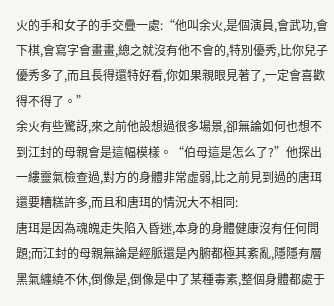火的手和女子的手交疊一處:“他叫余火,是個演員,會武功,會下棋,會寫字會畫畫,總之就沒有他不會的,特別優秀,比你兒子優秀多了,而且長得還特好看,你如果親眼見著了,一定會喜歡得不得了。”
余火有些驚訝,來之前他設想過很多場景,卻無論如何也想不到江封的母親會是這幅模樣。“伯母這是怎么了?”他探出一縷靈氣檢查過,對方的身體非常虛弱,比之前見到過的唐珥還要糟糕許多,而且和唐珥的情況大不相同:
唐珥是因為魂魄走失陷入昏迷,本身的身體健康沒有任何問題;而江封的母親無論是經脈還是內腑都極其紊亂,隱隱有層黑氣纏繞不休,倒像是,倒像是中了某種毒素,整個身體都處于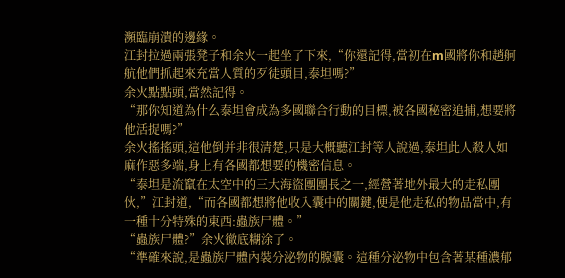瀕臨崩潰的邊緣。
江封拉過兩張凳子和余火一起坐了下來,“你還記得,當初在m國將你和趙舸航他們抓起來充當人質的歹徒頭目,泰坦嗎?”
余火點點頭,當然記得。
“那你知道為什么泰坦會成為多國聯合行動的目標,被各國秘密追捕,想要將他活捉嗎?”
余火搖搖頭,這他倒并非很清楚,只是大概聽江封等人說過,泰坦此人殺人如麻作惡多端,身上有各國都想要的機密信息。
“泰坦是流竄在太空中的三大海盜團團長之一,經營著地外最大的走私團伙,”江封道,“而各國都想將他收入囊中的關鍵,便是他走私的物品當中,有一種十分特殊的東西:蟲族尸體。”
“蟲族尸體?”余火徹底糊涂了。
“準確來說,是蟲族尸體內裝分泌物的腺囊。這種分泌物中包含著某種濃郁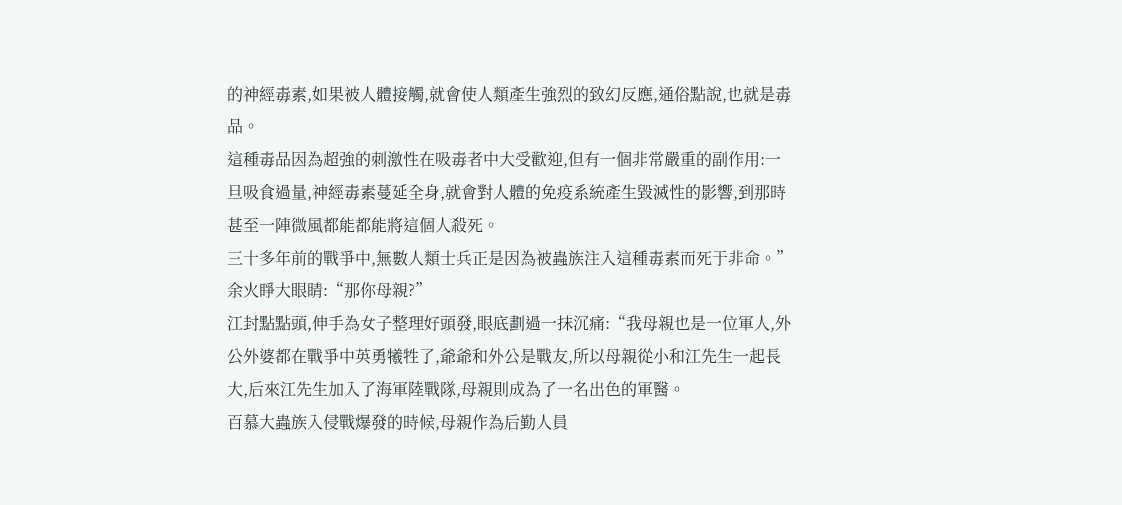的神經毒素,如果被人體接觸,就會使人類產生強烈的致幻反應,通俗點說,也就是毒品。
這種毒品因為超強的刺激性在吸毒者中大受歡迎,但有一個非常嚴重的副作用:一旦吸食過量,神經毒素蔓延全身,就會對人體的免疫系統產生毀滅性的影響,到那時甚至一陣微風都能都能將這個人殺死。
三十多年前的戰爭中,無數人類士兵正是因為被蟲族注入這種毒素而死于非命。”
余火睜大眼睛:“那你母親?”
江封點點頭,伸手為女子整理好頭發,眼底劃過一抹沉痛:“我母親也是一位軍人,外公外婆都在戰爭中英勇犧牲了,爺爺和外公是戰友,所以母親從小和江先生一起長大,后來江先生加入了海軍陸戰隊,母親則成為了一名出色的軍醫。
百慕大蟲族入侵戰爆發的時候,母親作為后勤人員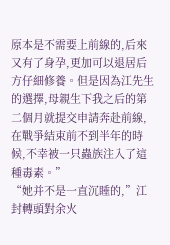原本是不需要上前線的,后來又有了身孕,更加可以退居后方仔細修養。但是因為江先生的選擇,母親生下我之后的第二個月就提交申請奔赴前線,在戰爭結束前不到半年的時候,不幸被一只蟲族注入了這種毒素。”
“她并不是一直沉睡的,”江封轉頭對余火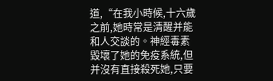道,“在我小時候,十六歲之前,她時常是清醒并能和人交談的。神經毒素毀壞了她的免疫系統,但并沒有直接殺死她,只要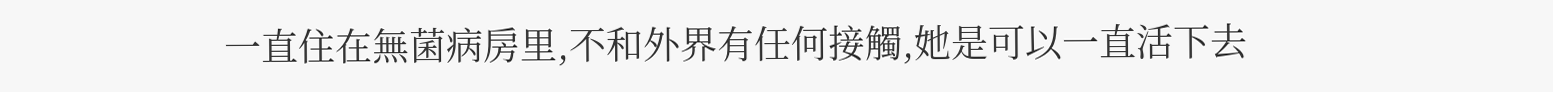一直住在無菌病房里,不和外界有任何接觸,她是可以一直活下去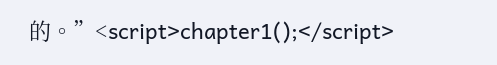的。”<script>chapter1();</script>